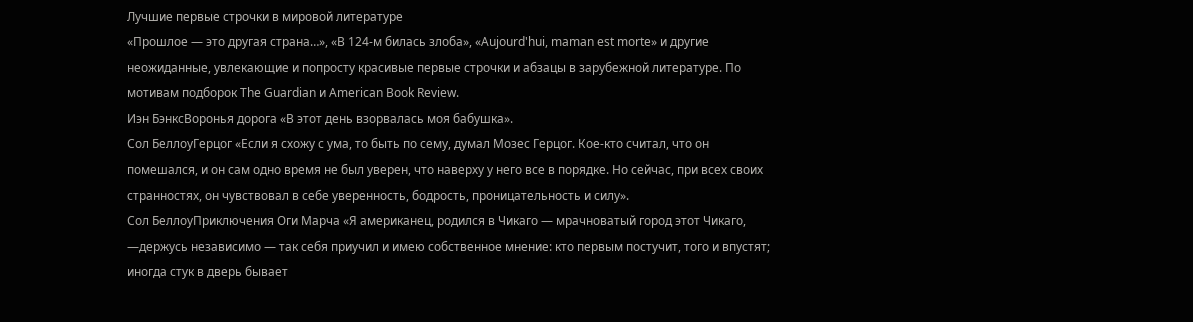Лучшие первые строчки в мировой литературе
«Прошлое — это другая страна…», «В 124-м билась злоба», «Aujourd'hui, maman est morte» и другие неожиданные, увлекающие и попросту красивые первые строчки и абзацы в зарубежной литературе. По мотивам подборок The Guardian и American Book Review.
Иэн БэнксВоронья дорога «В этот день взорвалась моя бабушка».
Сол БеллоуГерцог «Если я схожу с ума, то быть по сему, думал Мозес Герцог. Кое-кто считал, что он помешался, и он сам одно время не был уверен, что наверху у него все в порядке. Но сейчас, при всех своих странностях, он чувствовал в себе уверенность, бодрость, проницательность и силу».
Сол БеллоуПриключения Оги Марча «Я американец, родился в Чикаго — мрачноватый город этот Чикаго, —держусь независимо — так себя приучил и имею собственное мнение: кто первым постучит, того и впустят; иногда стук в дверь бывает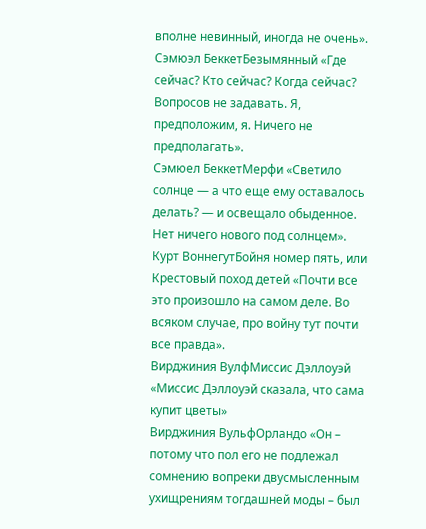вполне невинный, иногда не очень».
Сэмюэл БеккетБезымянный «Где сейчас? Кто сейчас? Когда сейчас? Вопросов не задавать. Я, предположим, я. Ничего не предполагать».
Сэмюел БеккетМерфи «Светило солнце — а что еще ему оставалось делать? — и освещало обыденное. Нет ничего нового под солнцем».
Курт ВоннегутБойня номер пять, или Крестовый поход детей «Почти все это произошло на самом деле. Во всяком случае, про войну тут почти все правда».
Вирджиния ВулфМиссис Дэллоуэй «Миссис Дэллоуэй сказала, что сама купит цветы»
Вирджиния ВульфОрландо «Он – потому что пол его не подлежал сомнению вопреки двусмысленным ухищрениям тогдашней моды – был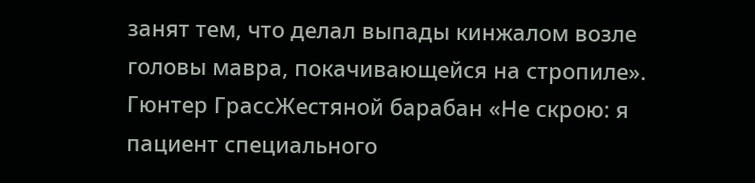занят тем, что делал выпады кинжалом возле головы мавра, покачивающейся на стропиле».
Гюнтер ГрассЖестяной барабан «Не скрою: я пациент специального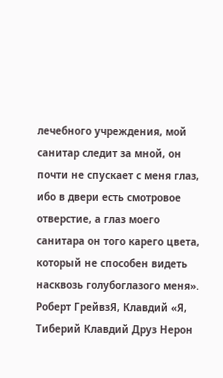лечебного учреждения, мой санитар следит за мной, он почти не спускает с меня глаз, ибо в двери есть смотровое отверстие, а глаз моего санитара он того карего цвета, который не способен видеть насквозь голубоглазого меня».
Роберт ГрейвзЯ, Клавдий «Я, Тиберий Клавдий Друз Нерон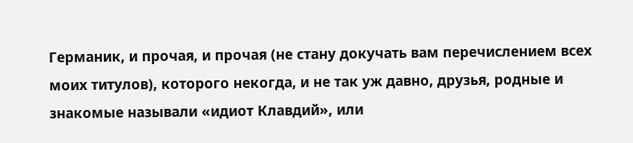Германик, и прочая, и прочая (не стану докучать вам перечислением всех моих титулов), которого некогда, и не так уж давно, друзья, родные и знакомые называли «идиот Клавдий», или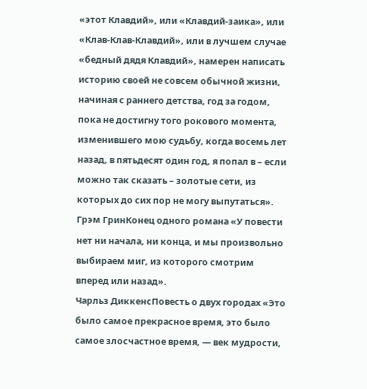«этот Клавдий», или «Клавдий-заика», или «Клав-Клав-Клавдий», или в лучшем случае «бедный дядя Клавдий», намерен написать историю своей не совсем обычной жизни, начиная с раннего детства, год за годом, пока не достигну того рокового момента, изменившего мою судьбу, когда восемь лет назад, в пятьдесят один год, я попал в – если можно так сказать – золотые сети, из которых до сих пор не могу выпутаться».
Грэм ГринКонец одного романа «У повести нет ни начала, ни конца, и мы произвольно выбираем миг, из которого смотрим вперед или назад».
Чарльз ДиккенсПовесть о двух городах «Это было самое прекрасное время, это было самое злосчастное время, — век мудрости,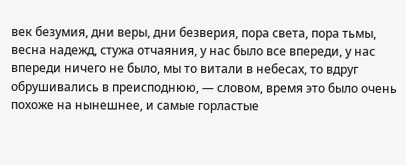век безумия, дни веры, дни безверия, пора света, пора тьмы, весна надежд, стужа отчаяния, у нас было все впереди, у нас впереди ничего не было, мы то витали в небесах, то вдруг обрушивались в преисподнюю, — словом, время это было очень похоже на нынешнее, и самые горластые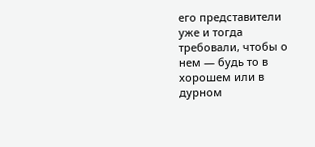его представители уже и тогда требовали, чтобы о нем — будь то в хорошем или в дурном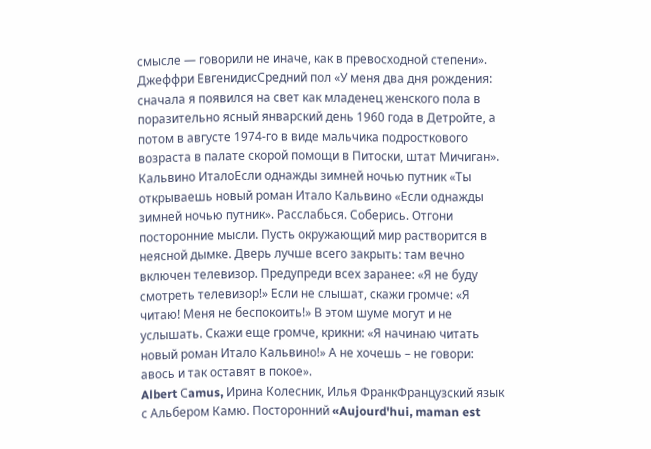смысле — говорили не иначе, как в превосходной степени».
Джеффри ЕвгенидисСредний пол «У меня два дня рождения: сначала я появился на свет как младенец женского пола в поразительно ясный январский день 1960 года в Детройте, а потом в августе 1974-го в виде мальчика подросткового возраста в палате скорой помощи в Питоски, штат Мичиган».
Кальвино ИталоЕсли однажды зимней ночью путник «Ты открываешь новый роман Итало Кальвино «Если однажды зимней ночью путник». Расслабься. Соберись. Отгони посторонние мысли. Пусть окружающий мир растворится в неясной дымке. Дверь лучше всего закрыть: там вечно включен телевизор. Предупреди всех заранее: «Я не буду смотреть телевизор!» Если не слышат, скажи громче: «Я читаю! Меня не беспокоить!» В этом шуме могут и не услышать. Скажи еще громче, крикни: «Я начинаю читать новый роман Итало Кальвино!» А не хочешь – не говори: авось и так оставят в покое».
Albert Сamus, Ирина Колесник, Илья ФранкФранцузский язык с Альбером Камю. Посторонний «Aujourd'hui, maman est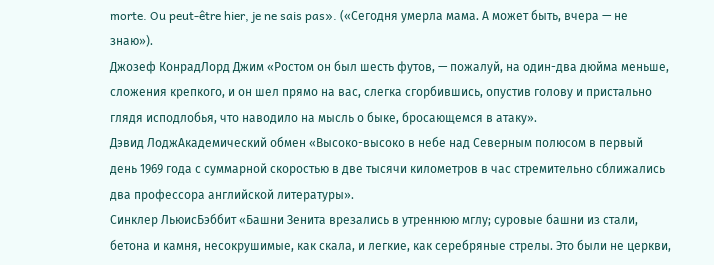morte. Ou peut-être hier, je ne sais pas». («Сегодня умерла мама. А может быть, вчера — не знаю»).
Джозеф КонрадЛорд Джим «Ростом он был шесть футов, — пожалуй, на один-два дюйма меньше, сложения крепкого, и он шел прямо на вас, слегка сгорбившись, опустив голову и пристально глядя исподлобья, что наводило на мысль о быке, бросающемся в атаку».
Дэвид ЛоджАкадемический обмен «Высоко-высоко в небе над Северным полюсом в первый день 1969 года с суммарной скоростью в две тысячи километров в час стремительно сближались два профессора английской литературы».
Синклер ЛьюисБэббит «Башни Зенита врезались в утреннюю мглу; суровые башни из стали, бетона и камня, несокрушимые, как скала, и легкие, как серебряные стрелы. Это были не церкви,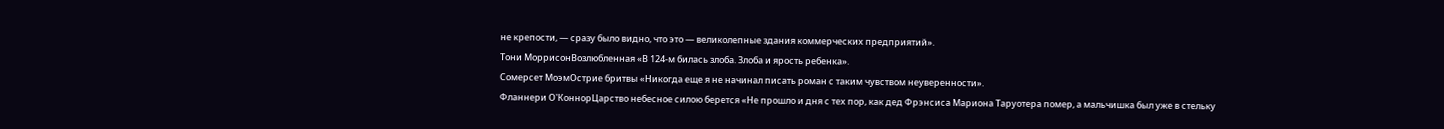не крепости, — сразу было видно, что это — великолепные здания коммерческих предприятий».
Тони МоррисонВозлюбленная «В 124-м билась злоба. Злоба и ярость ребенка».
Сомерсет МоэмОстрие бритвы «Никогда еще я не начинал писать роман с таким чувством неуверенности».
Фланнери О'КоннорЦарство небесное силою берется «Не прошло и дня с тех пор, как дед Фрэнсиса Мариона Таруотера помер, а мальчишка был уже в стельку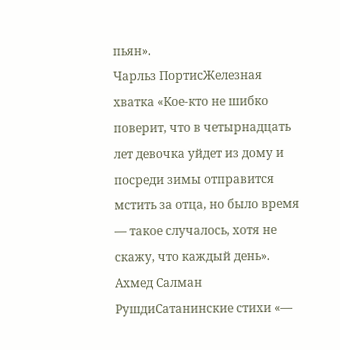пьян».
Чарльз ПортисЖелезная хватка «Кое-кто не шибко поверит, что в четырнадцать лет девочка уйдет из дому и посреди зимы отправится мстить за отца, но было время — такое случалось, хотя не скажу, что каждый день».
Ахмед Салман РушдиСатанинские стихи «—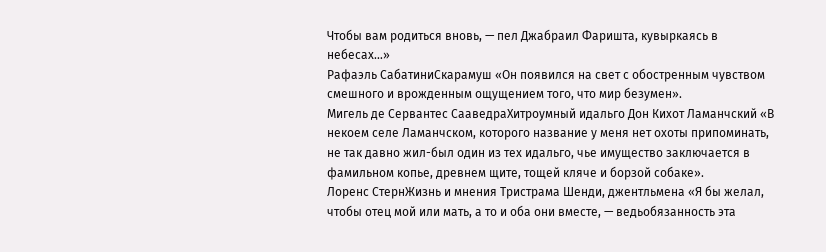Чтобы вам родиться вновь, — пел Джабраил Фаришта, кувыркаясь в небесах…»
Рафаэль СабатиниСкарамуш «Он появился на свет с обостренным чувством смешного и врожденным ощущением того, что мир безумен».
Мигель де Сервантес СааведраХитроумный идальго Дон Кихот Ламанчский «В некоем селе Ламанчском, которого название у меня нет охоты припоминать, не так давно жил-был один из тех идальго, чье имущество заключается в фамильном копье, древнем щите, тощей кляче и борзой собаке».
Лоренс СтернЖизнь и мнения Тристрама Шенди, джентльмена «Я бы желал, чтобы отец мой или мать, а то и оба они вместе, — ведьобязанность эта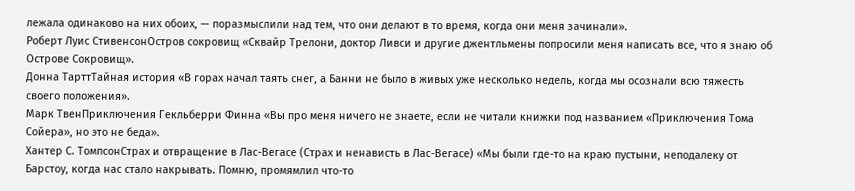лежала одинаково на них обоих, — поразмыслили над тем, что они делают в то время, когда они меня зачинали».
Роберт Луис СтивенсонОстров сокровищ «Сквайр Трелони, доктор Ливси и другие джентльмены попросили меня написать все, что я знаю об Острове Сокровищ».
Донна ТарттТайная история «В горах начал таять снег, а Банни не было в живых уже несколько недель, когда мы осознали всю тяжесть своего положения».
Марк ТвенПриключения Гекльберри Финна «Вы про меня ничего не знаете, если не читали книжки под названием «Приключения Тома Сойера», но это не беда».
Хантер С. ТомпсонСтрах и отвращение в Лас-Вегасе (Страх и ненависть в Лас-Вегасе) «Мы были где-то на краю пустыни, неподалеку от Барстоу, когда нас стало накрывать. Помню, промямлил что-то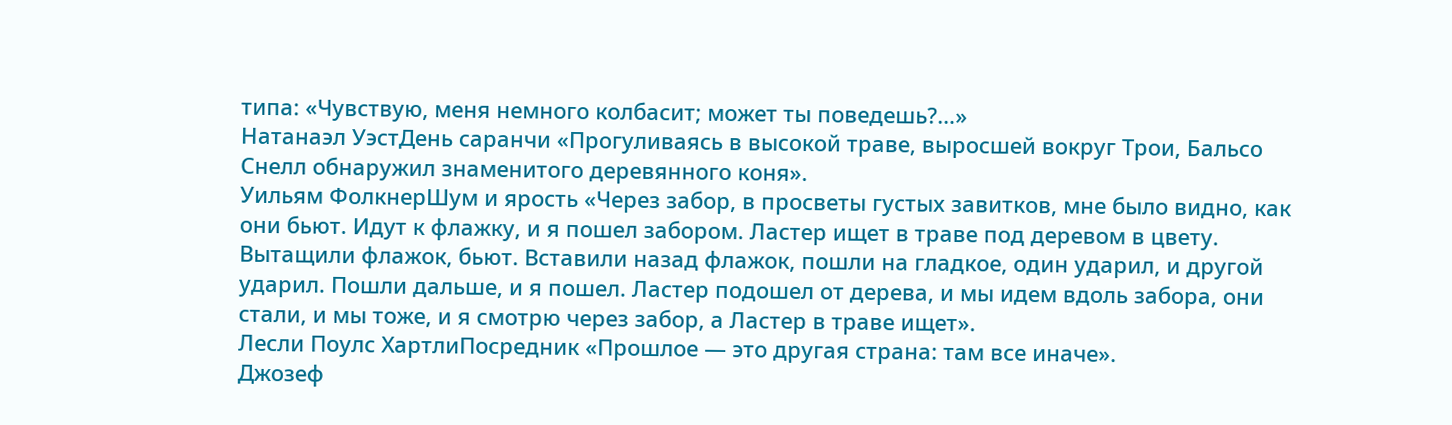типа: «Чувствую, меня немного колбасит; может ты поведешь?…»
Натанаэл УэстДень саранчи «Прогуливаясь в высокой траве, выросшей вокруг Трои, Бальсо Снелл обнаружил знаменитого деревянного коня».
Уильям ФолкнерШум и ярость «Через забор, в просветы густых завитков, мне было видно, как они бьют. Идут к флажку, и я пошел забором. Ластер ищет в траве под деревом в цвету. Вытащили флажок, бьют. Вставили назад флажок, пошли на гладкое, один ударил, и другой ударил. Пошли дальше, и я пошел. Ластер подошел от дерева, и мы идем вдоль забора, они стали, и мы тоже, и я смотрю через забор, а Ластер в траве ищет».
Лесли Поулс ХартлиПосредник «Прошлое — это другая страна: там все иначе».
Джозеф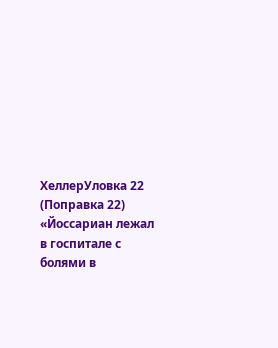ХеллерУловка 22 (Поправка 22) «Йоссариан лежал в госпитале с болями в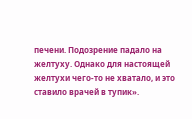печени. Подозрение падало на желтуху. Однако для настоящей желтухи чего-то не хватало, и это ставило врачей в тупик».